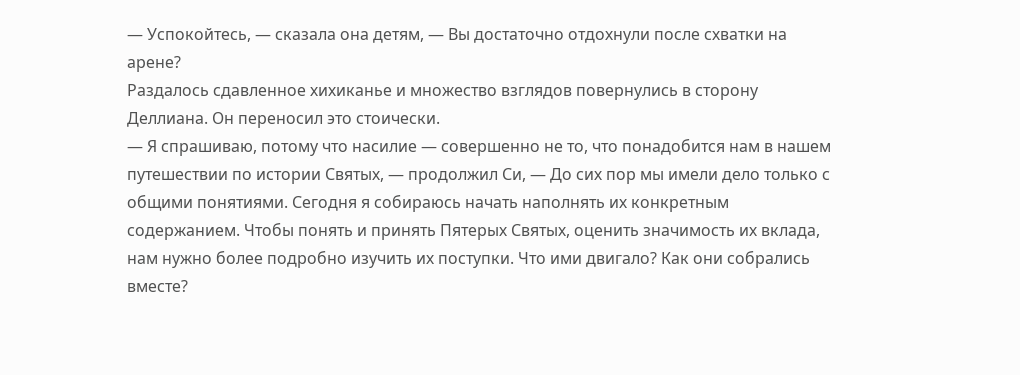— Успокойтесь, — сказала она детям, — Вы достаточно отдохнули после схватки на арене?
Раздалось сдавленное хихиканье и множество взглядов повернулись в сторону Деллиана. Он переносил это стоически.
— Я спрашиваю, потому что насилие — совершенно не то, что понадобится нам в нашем путешествии по истории Святых, — продолжил Си, — До сих пор мы имели дело только с общими понятиями. Сегодня я собираюсь начать наполнять их конкретным содержанием. Чтобы понять и принять Пятерых Святых, оценить значимость их вклада, нам нужно более подробно изучить их поступки. Что ими двигало? Как они собрались вместе?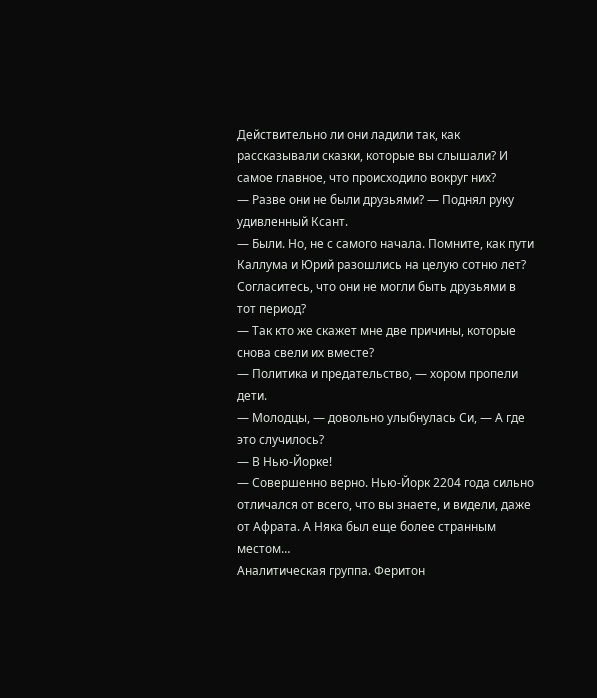Действительно ли они ладили так, как рассказывали сказки, которые вы слышали? И самое главное, что происходило вокруг них?
— Разве они не были друзьями? — Поднял руку удивленный Ксант.
— Были. Но, не с самого начала. Помните, как пути Каллума и Юрий разошлись на целую сотню лет? Согласитесь, что они не могли быть друзьями в тот период?
— Так кто же скажет мне две причины, которые снова свели их вместе?
— Политика и предательство, — хором пропели дети.
— Молодцы, — довольно улыбнулась Си, — А где это случилось?
— В Нью-Йорке!
— Совершенно верно. Нью-Йорк 2204 года сильно отличался от всего, что вы знаете, и видели, даже от Афрата. А Няка был еще более странным местом…
Аналитическая группа. Феритон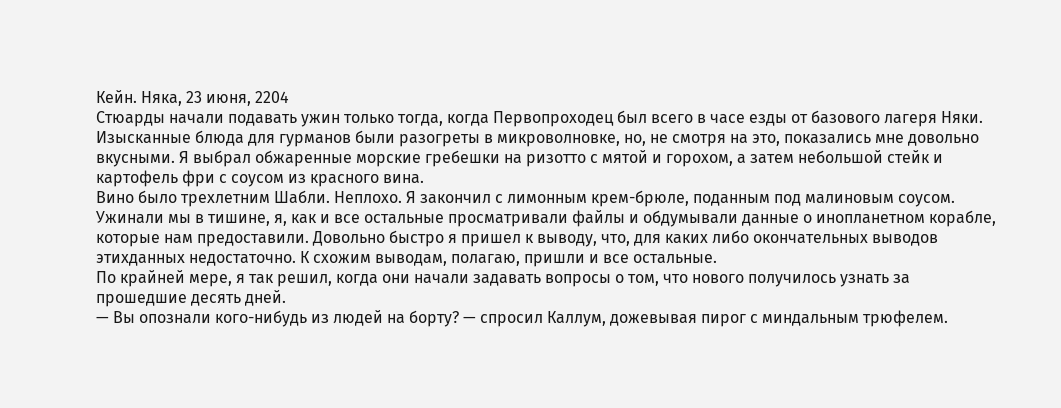Кейн. Няка, 23 июня, 2204
Стюарды начали подавать ужин только тогда, когда Первопроходец был всего в часе езды от базового лагеря Няки. Изысканные блюда для гурманов были разогреты в микроволновке, но, не смотря на это, показались мне довольно вкусными. Я выбрал обжаренные морские гребешки на ризотто с мятой и горохом, а затем небольшой стейк и картофель фри с соусом из красного вина.
Вино было трехлетним Шабли. Неплохо. Я закончил с лимонным крем-брюле, поданным под малиновым соусом. Ужинали мы в тишине, я, как и все остальные просматривали файлы и обдумывали данные о инопланетном корабле, которые нам предоставили. Довольно быстро я пришел к выводу, что, для каких либо окончательных выводов этихданных недостаточно. К схожим выводам, полагаю, пришли и все остальные.
По крайней мере, я так решил, когда они начали задавать вопросы о том, что нового получилось узнать за прошедшие десять дней.
— Вы опознали кого-нибудь из людей на борту? — спросил Каллум, дожевывая пирог с миндальным трюфелем.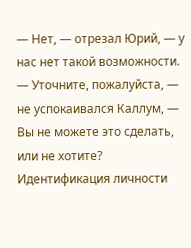— Нет, — отрезал Юрий, — у нас нет такой возможности.
— Уточните, пожалуйста, — не успокаивался Каллум, — Вы не можете это сделать, или не хотите? Идентификация личности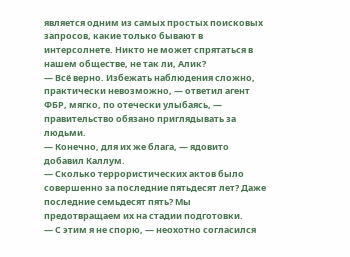является одним из самых простых поисковых запросов, какие только бывают в интерсолнете. Никто не может спрятаться в нашем обществе, не так ли, Алик?
— Всё верно. Избежать наблюдения сложно, практически невозможно, — ответил агент ФБР, мягко, по отечески улыбаясь, — правительство обязано приглядывать за людьми.
— Конечно, для их же блага, — ядовито добавил Каллум.
— Сколько террористических актов было совершенно за последние пятьдесят лет? Даже последние семьдесят пять? Мы предотвращаем их на стадии подготовки.
— С этим я не спорю, — неохотно согласился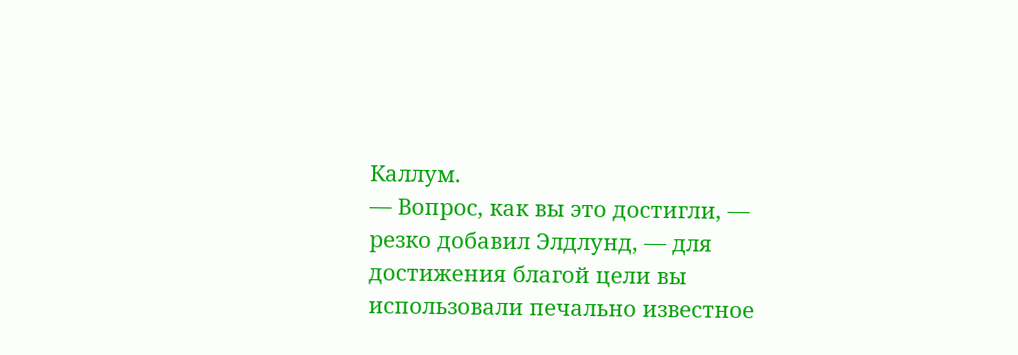Каллум.
— Вопрос, как вы это достигли, — резко добавил Элдлунд, — для достижения благой цели вы использовали печально известное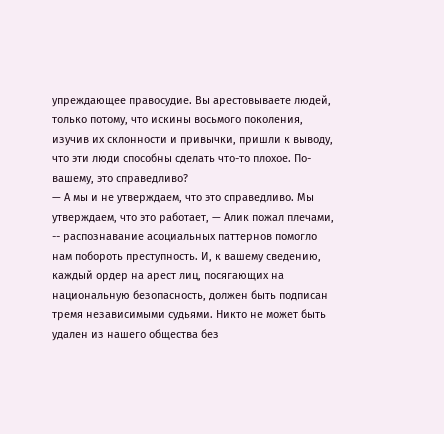упреждающее правосудие. Вы арестовываете людей, только потому, что искины восьмого поколения, изучив их склонности и привычки, пришли к выводу, что эти люди способны сделать что-то плохое. По-вашему, это справедливо?
— А мы и не утверждаем, что это справедливо. Мы утверждаем, что это работает, — Алик пожал плечами, -- распознавание асоциальных паттернов помогло нам побороть преступность. И, к вашему сведению, каждый ордер на арест лиц, посягающих на национальную безопасность, должен быть подписан тремя независимыми судьями. Никто не может быть удален из нашего общества без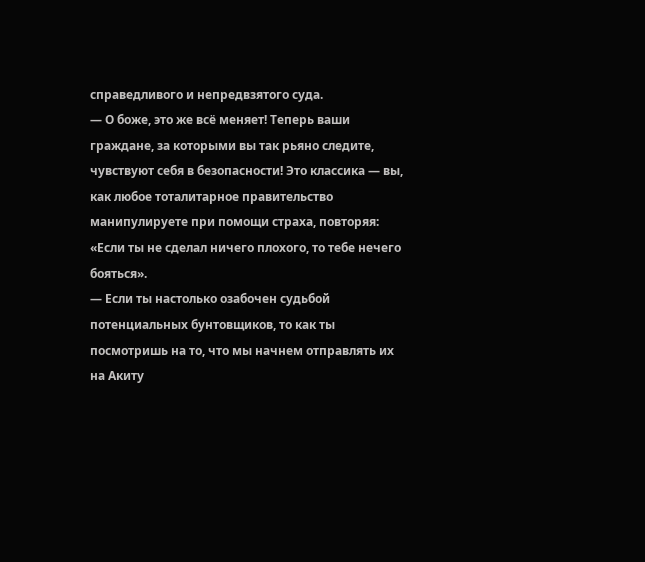справедливого и непредвзятого суда.
— О боже, это же всё меняет! Теперь ваши граждане, за которыми вы так рьяно следите, чувствуют себя в безопасности! Это классика — вы, как любое тоталитарное правительство манипулируете при помощи страха, повторяя: «Если ты не сделал ничего плохого, то тебе нечего бояться».
— Если ты настолько озабочен судьбой потенциальных бунтовщиков, то как ты посмотришь на то, что мы начнем отправлять их на Акиту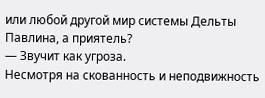или любой другой мир системы Дельты Павлина, а приятель?
— Звучит как угроза.
Несмотря на скованность и неподвижность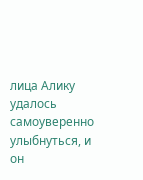лица Алику удалось самоуверенно улыбнуться, и он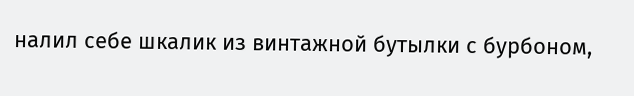налил себе шкалик из винтажной бутылки с бурбоном,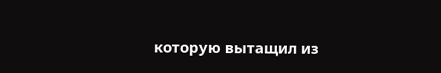которую вытащил из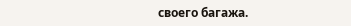своего багажа.